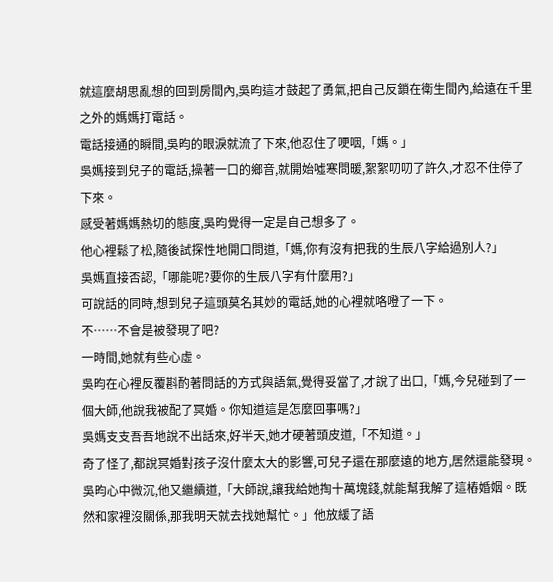就這麼胡思亂想的回到房間內,吳昀這才鼓起了勇氣,把自己反鎖在衛生間內,給遠在千里之外的媽媽打電話。
電話接通的瞬間,吳昀的眼淚就流了下來,他忍住了哽咽,「媽。」
吳媽接到兒子的電話,操著一口的鄉音,就開始噓寒問暖,絮絮叨叨了許久,才忍不住停了下來。
感受著媽媽熱切的態度,吳昀覺得一定是自己想多了。
他心裡鬆了松,隨後試探性地開口問道,「媽,你有沒有把我的生辰八字給過別人?」
吳媽直接否認,「哪能呢?要你的生辰八字有什麼用?」
可說話的同時,想到兒子這頭莫名其妙的電話,她的心裡就咯噔了一下。
不……不會是被發現了吧?
一時間,她就有些心虛。
吳昀在心裡反覆斟酌著問話的方式與語氣,覺得妥當了,才說了出口,「媽,今兒碰到了一個大師,他說我被配了冥婚。你知道這是怎麼回事嗎?」
吳媽支支吾吾地說不出話來,好半天,她才硬著頭皮道,「不知道。」
奇了怪了,都說冥婚對孩子沒什麼太大的影響,可兒子還在那麼遠的地方,居然還能發現。
吳昀心中微沉,他又繼續道,「大師說,讓我給她掏十萬塊錢,就能幫我解了這樁婚姻。既然和家裡沒關係,那我明天就去找她幫忙。」他放緩了語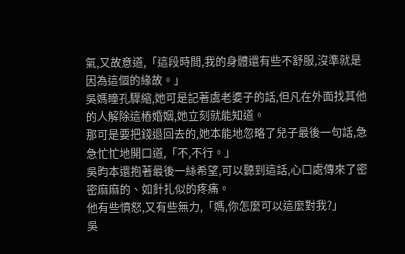氣,又故意道,「這段時間,我的身體還有些不舒服,沒準就是因為這個的緣故。」
吳媽瞳孔驟縮,她可是記著虞老婆子的話,但凡在外面找其他的人解除這樁婚姻,她立刻就能知道。
那可是要把錢退回去的,她本能地忽略了兒子最後一句話,急急忙忙地開口道,「不,不行。」
吳昀本還抱著最後一絲希望,可以聽到這話,心口處傳來了密密麻麻的、如針扎似的疼痛。
他有些憤怒,又有些無力,「媽,你怎麼可以這麼對我?」
吳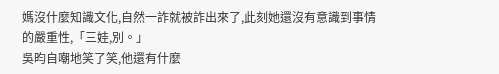媽沒什麼知識文化,自然一詐就被詐出來了,此刻她還沒有意識到事情的嚴重性,「三娃,別。」
吳昀自嘲地笑了笑,他還有什麼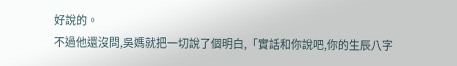好說的。
不過他還沒問,吳媽就把一切說了個明白,「實話和你說吧,你的生辰八字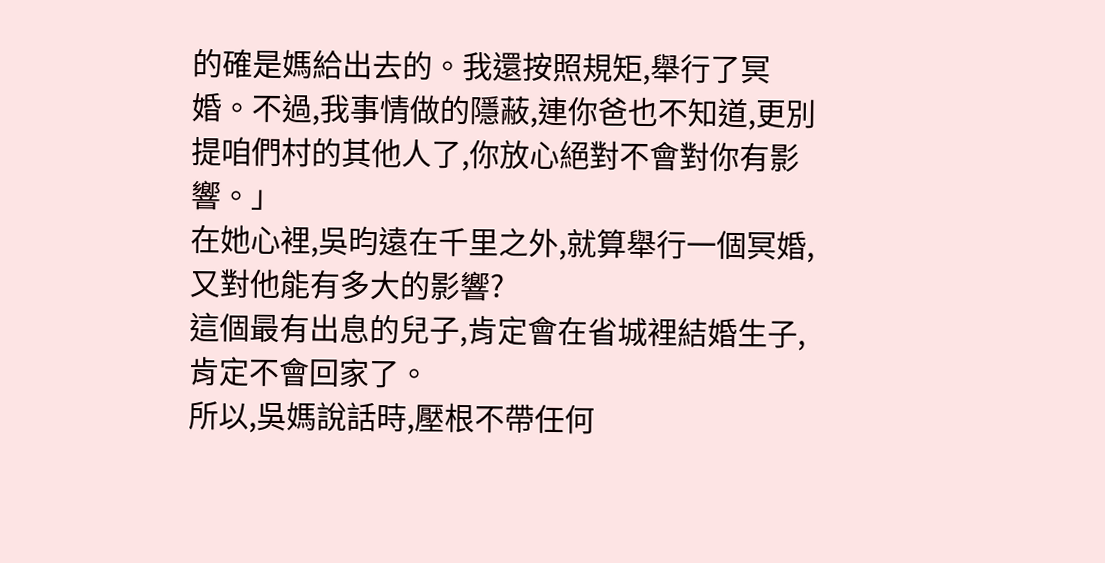的確是媽給出去的。我還按照規矩,舉行了冥婚。不過,我事情做的隱蔽,連你爸也不知道,更別提咱們村的其他人了,你放心絕對不會對你有影響。」
在她心裡,吳昀遠在千里之外,就算舉行一個冥婚,又對他能有多大的影響?
這個最有出息的兒子,肯定會在省城裡結婚生子,肯定不會回家了。
所以,吳媽說話時,壓根不帶任何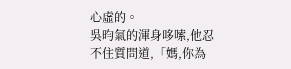心虛的。
吳昀氣的渾身哆嗦,他忍不住質問道,「媽,你為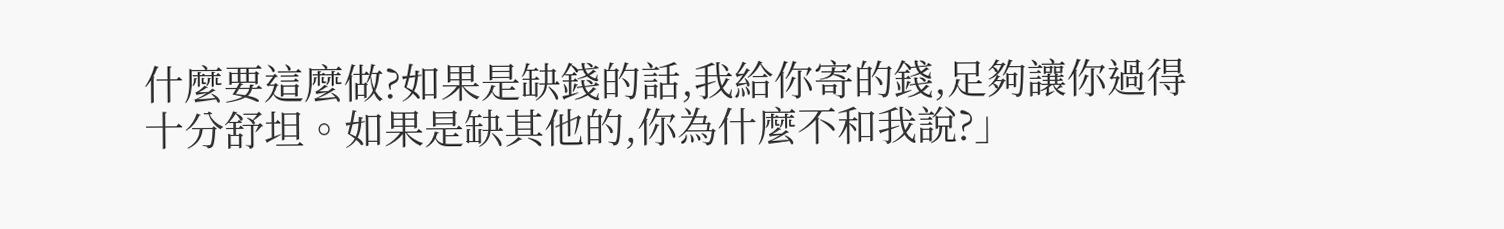什麼要這麼做?如果是缺錢的話,我給你寄的錢,足夠讓你過得十分舒坦。如果是缺其他的,你為什麼不和我說?」